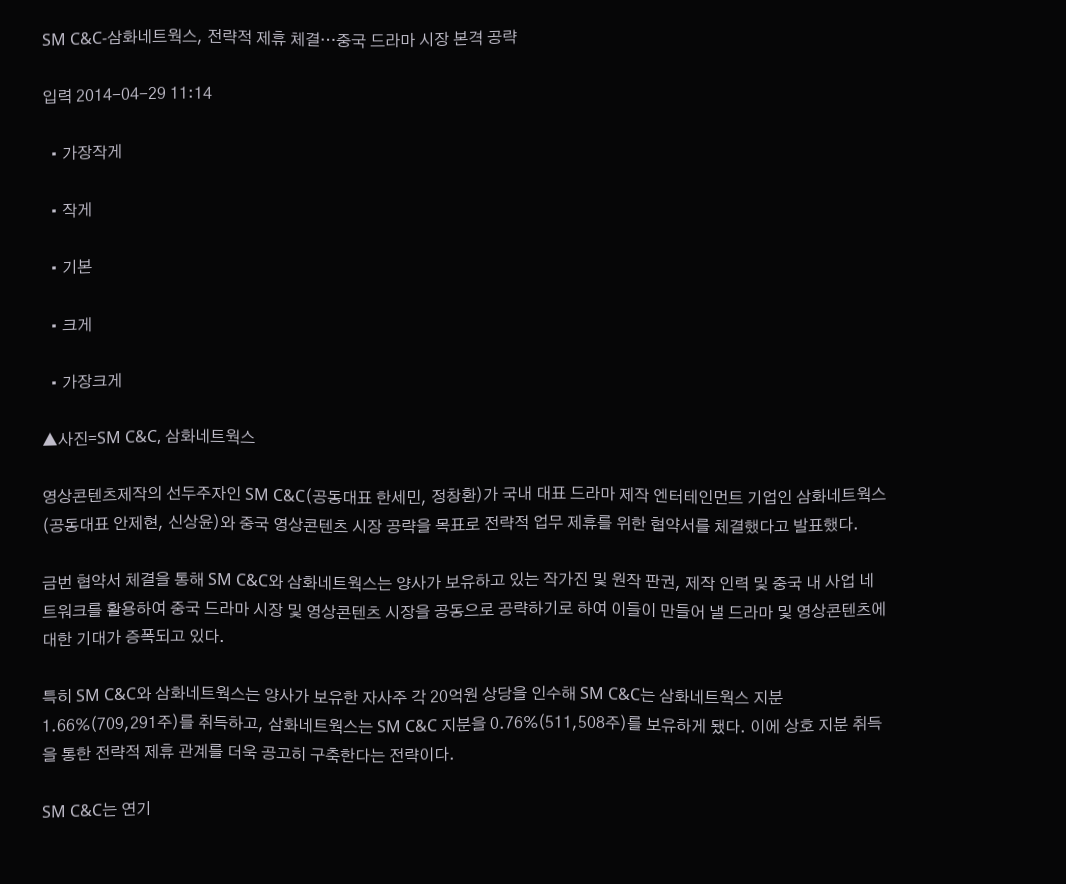SM C&C-삼화네트웍스, 전략적 제휴 체결…중국 드라마 시장 본격 공략

입력 2014-04-29 11:14

  • 가장작게

  • 작게

  • 기본

  • 크게

  • 가장크게

▲사진=SM C&C, 삼화네트웍스

영상콘텐츠제작의 선두주자인 SM C&C(공동대표 한세민, 정창환)가 국내 대표 드라마 제작 엔터테인먼트 기업인 삼화네트웍스(공동대표 안제현, 신상윤)와 중국 영상콘텐츠 시장 공략을 목표로 전략적 업무 제휴를 위한 협약서를 체결했다고 발표했다.

금번 협약서 체결을 통해 SM C&C와 삼화네트웍스는 양사가 보유하고 있는 작가진 및 원작 판권, 제작 인력 및 중국 내 사업 네트워크를 활용하여 중국 드라마 시장 및 영상콘텐츠 시장을 공동으로 공략하기로 하여 이들이 만들어 낼 드라마 및 영상콘텐츠에 대한 기대가 증폭되고 있다.

특히 SM C&C와 삼화네트웍스는 양사가 보유한 자사주 각 20억원 상당을 인수해 SM C&C는 삼화네트웍스 지분 1.66%(709,291주)를 취득하고, 삼화네트웍스는 SM C&C 지분을 0.76%(511,508주)를 보유하게 됐다. 이에 상호 지분 취득을 통한 전략적 제휴 관계를 더욱 공고히 구축한다는 전략이다.

SM C&C는 연기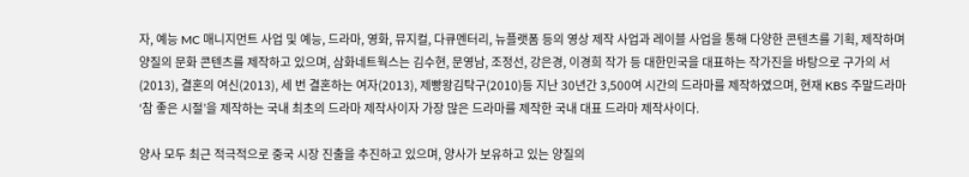자, 예능 MC 매니지먼트 사업 및 예능, 드라마, 영화, 뮤지컬, 다큐멘터리, 뉴플랫폼 등의 영상 제작 사업과 레이블 사업을 통해 다양한 콘텐츠를 기획, 제작하며 양질의 문화 콘텐츠를 제작하고 있으며, 삼화네트웍스는 김수현, 문영남, 조정선, 강은경, 이경희 작가 등 대한민국을 대표하는 작가진을 바탕으로 구가의 서(2013), 결혼의 여신(2013), 세 번 결혼하는 여자(2013), 제빵왕김탁구(2010)등 지난 30년간 3,500여 시간의 드라마를 제작하였으며, 현재 KBS 주말드라마 ‘참 좋은 시절’을 제작하는 국내 최초의 드라마 제작사이자 가장 많은 드라마를 제작한 국내 대표 드라마 제작사이다.

양사 모두 최근 적극적으로 중국 시장 진출을 추진하고 있으며, 양사가 보유하고 있는 양질의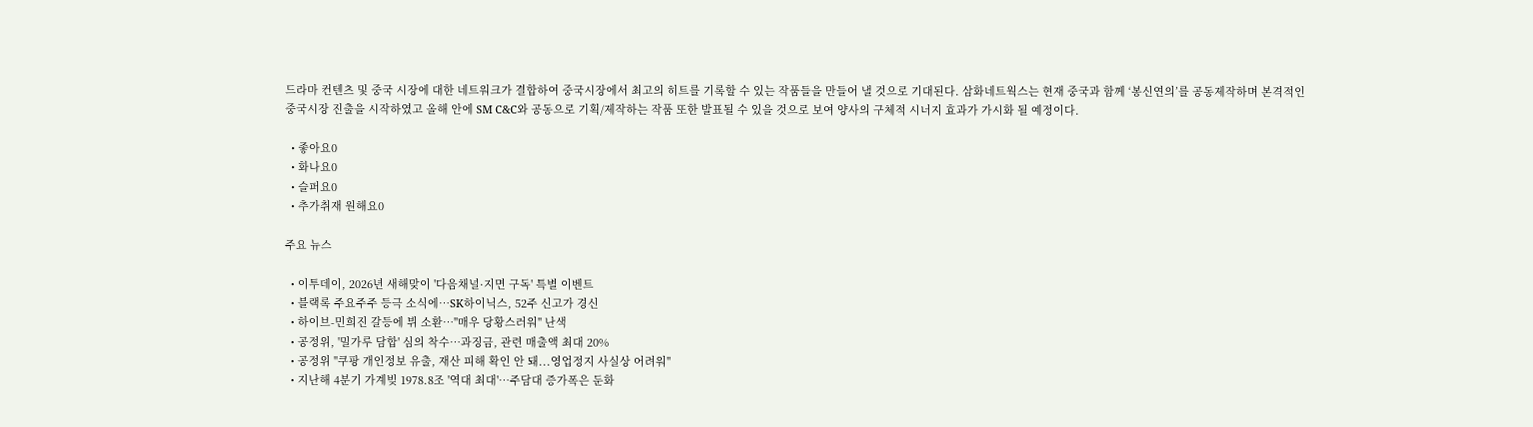드라마 컨텐츠 및 중국 시장에 대한 네트워크가 결합하여 중국시장에서 최고의 히트를 기록할 수 있는 작품들을 만들어 낼 것으로 기대된다. 삼화네트웍스는 현재 중국과 함께 ‘봉신연의’를 공동제작하며 본격적인 중국시장 진출을 시작하였고 올해 안에 SM C&C와 공동으로 기획/제작하는 작품 또한 발표될 수 있을 것으로 보여 양사의 구체적 시너지 효과가 가시화 될 예정이다.

  • 좋아요0
  • 화나요0
  • 슬퍼요0
  • 추가취재 원해요0

주요 뉴스

  • 이투데이, 2026년 새해맞이 '다음채널·지면 구독' 특별 이벤트
  • 블랙록 주요주주 등극 소식에…SK하이닉스, 52주 신고가 경신
  • 하이브-민희진 갈등에 뷔 소환⋯"매우 당황스러워" 난색
  • 공정위, '밀가루 담합' 심의 착수…과징금, 관련 매출액 최대 20%
  • 공정위 "쿠팡 개인정보 유출, 재산 피해 확인 안 돼...영업정지 사실상 어려워"
  • 지난해 4분기 가계빚 1978.8조 '역대 최대'⋯주담대 증가폭은 둔화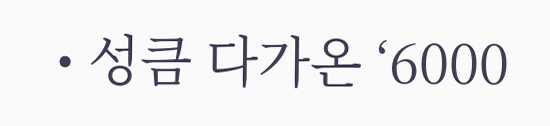• 성큼 다가온 ‘6000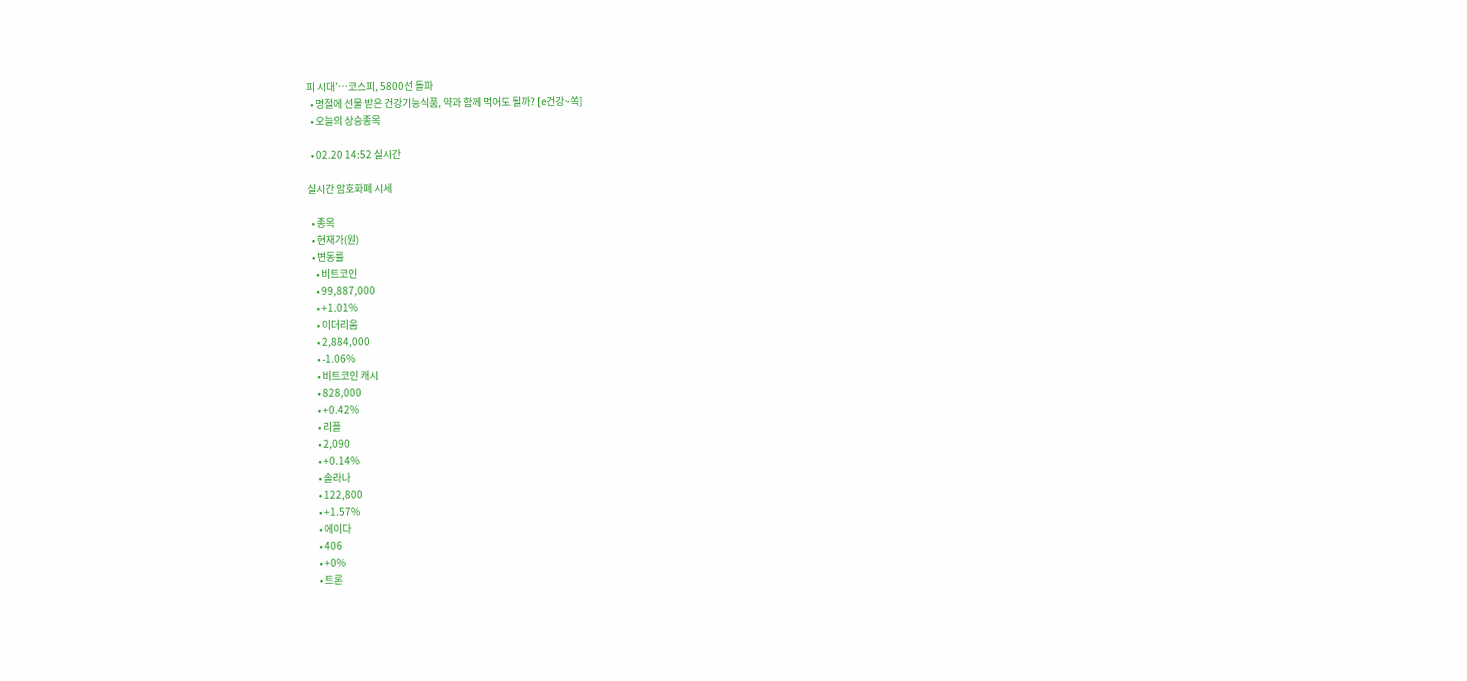피 시대’⋯코스피, 5800선 돌파
  • 명절에 선물 받은 건강기능식품, 약과 함께 먹어도 될까? [e건강~쏙]
  • 오늘의 상승종목

  • 02.20 14:52 실시간

실시간 암호화폐 시세

  • 종목
  • 현재가(원)
  • 변동률
    • 비트코인
    • 99,887,000
    • +1.01%
    • 이더리움
    • 2,884,000
    • -1.06%
    • 비트코인 캐시
    • 828,000
    • +0.42%
    • 리플
    • 2,090
    • +0.14%
    • 솔라나
    • 122,800
    • +1.57%
    • 에이다
    • 406
    • +0%
    • 트론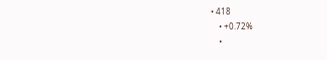• 418
    • +0.72%
    •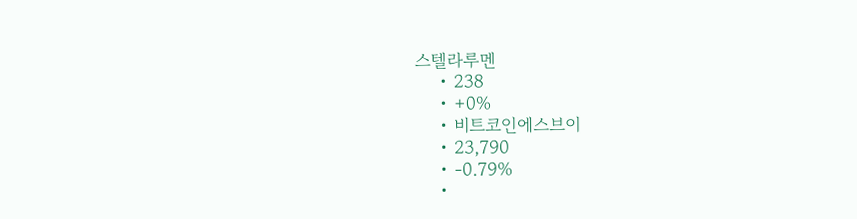스텔라루멘
    • 238
    • +0%
    • 비트코인에스브이
    • 23,790
    • -0.79%
    •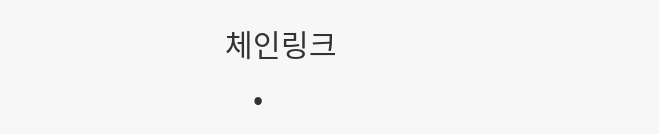체인링크
    •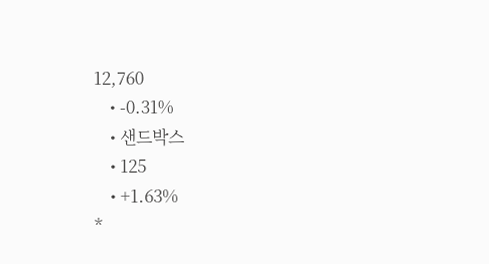12,760
    • -0.31%
    • 샌드박스
    • 125
    • +1.63%
*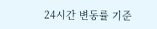24시간 변동률 기준